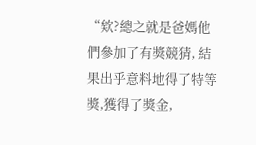“欸?總之就是爸媽他們參加了有獎競猜, 結果出乎意料地得了特等獎,獲得了獎金,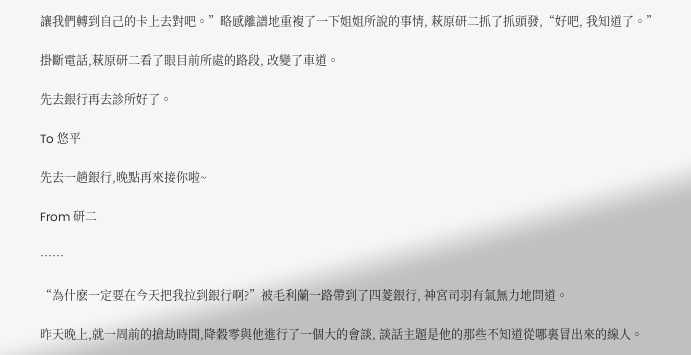讓我們轉到自己的卡上去對吧。”略感離譜地重複了一下姐姐所說的事情, 萩原研二抓了抓頭發,“好吧, 我知道了。”

掛斷電話,萩原研二看了眼目前所處的路段, 改變了車道。

先去銀行再去診所好了。

To 悠平

先去一趟銀行,晚點再來接你啦~

From 研二

……

“為什麽一定要在今天把我拉到銀行啊?”被毛利蘭一路帶到了四菱銀行, 神宮司羽有氣無力地問道。

昨天晚上,就一周前的搶劫時間,降穀零與他進行了一個大的會談, 談話主題是他的那些不知道從哪裏冒出來的線人。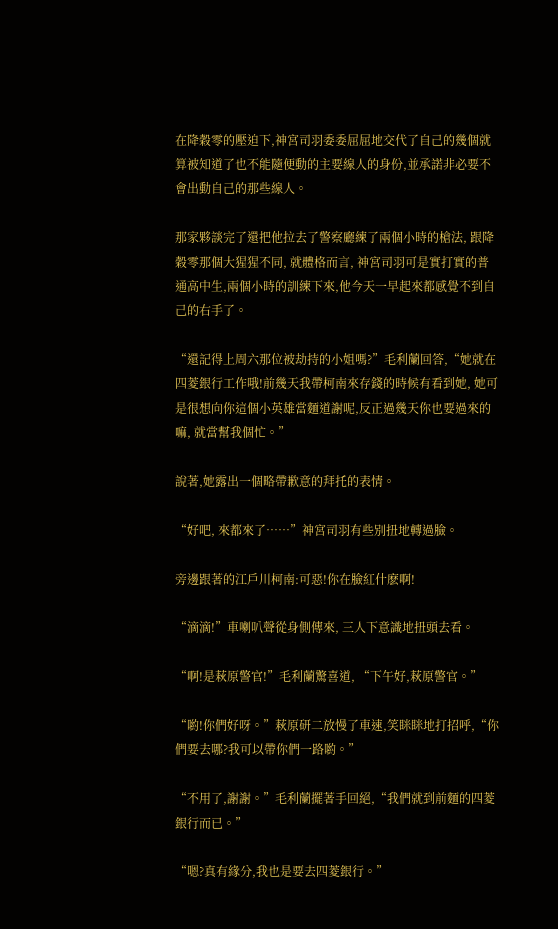在降穀零的壓迫下,神宮司羽委委屈屈地交代了自己的幾個就算被知道了也不能隨便動的主要線人的身份,並承諾非必要不會出動自己的那些線人。

那家夥談完了還把他拉去了警察廳練了兩個小時的槍法, 跟降穀零那個大猩猩不同, 就體格而言, 神宮司羽可是實打實的普通高中生,兩個小時的訓練下來,他今天一早起來都感覺不到自己的右手了。

“還記得上周六那位被劫持的小姐嗎?”毛利蘭回答,“她就在四菱銀行工作哦!前幾天我帶柯南來存錢的時候有看到她, 她可是很想向你這個小英雄當麵道謝呢,反正過幾天你也要過來的嘛, 就當幫我個忙。”

說著,她露出一個略帶歉意的拜托的表情。

“好吧, 來都來了……”神宮司羽有些別扭地轉過臉。

旁邊跟著的江戶川柯南:可惡!你在臉紅什麽啊!

“滴滴!”車喇叭聲從身側傳來, 三人下意識地扭頭去看。

“啊!是萩原警官!”毛利蘭驚喜道, “下午好,萩原警官。”

“喲!你們好呀。”萩原研二放慢了車速,笑眯眯地打招呼,“你們要去哪?我可以帶你們一路喲。”

“不用了,謝謝。”毛利蘭擺著手回絕,“我們就到前麵的四菱銀行而已。”

“嗯?真有緣分,我也是要去四菱銀行。”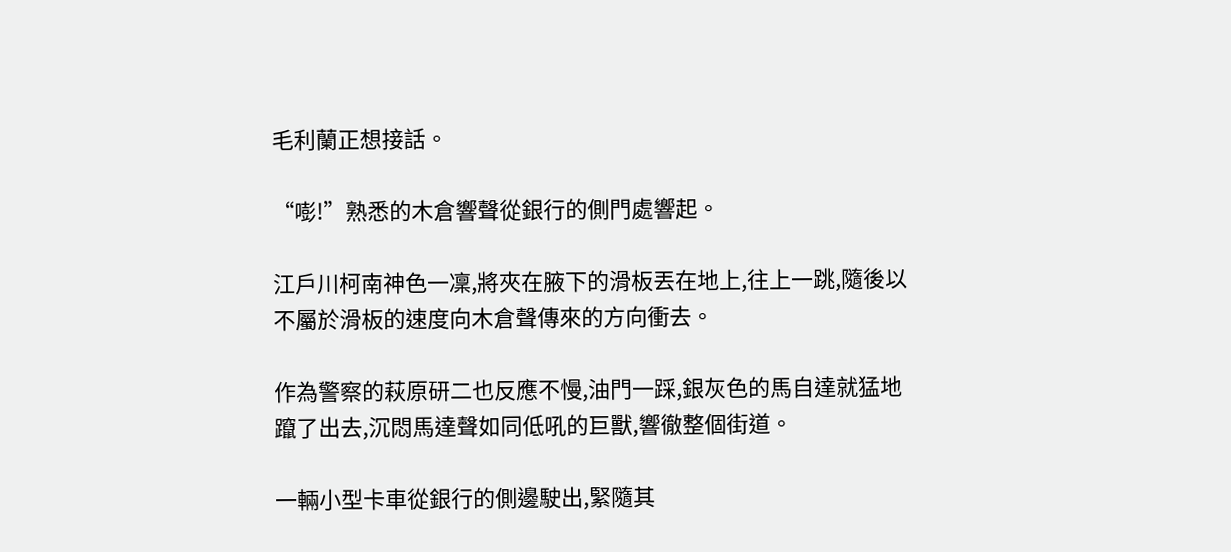毛利蘭正想接話。

“嘭!”熟悉的木倉響聲從銀行的側門處響起。

江戶川柯南神色一凜,將夾在腋下的滑板丟在地上,往上一跳,隨後以不屬於滑板的速度向木倉聲傳來的方向衝去。

作為警察的萩原研二也反應不慢,油門一踩,銀灰色的馬自達就猛地躥了出去,沉悶馬達聲如同低吼的巨獸,響徹整個街道。

一輛小型卡車從銀行的側邊駛出,緊隨其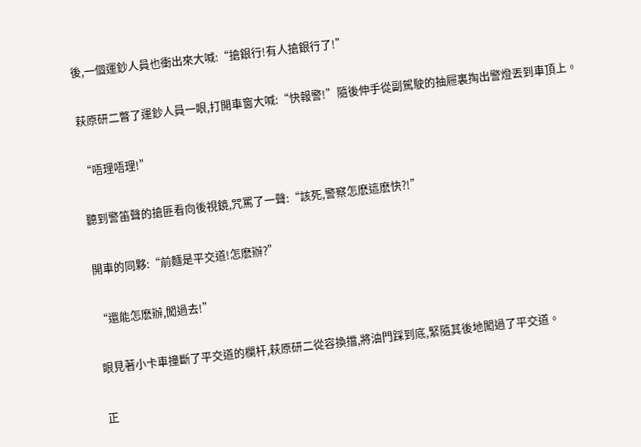後,一個運鈔人員也衝出來大喊:“搶銀行!有人搶銀行了!”

萩原研二瞥了運鈔人員一眼,打開車窗大喊:“快報警!”隨後伸手從副駕駛的抽屜裏掏出警燈丟到車頂上。

“唔理唔理!”

聽到警笛聲的搶匪看向後視鏡,咒罵了一聲:“該死,警察怎麽這麽快?!”

開車的同夥:“前麵是平交道!怎麽辦?”

“還能怎麽辦,闖過去!”

眼見著小卡車撞斷了平交道的欄杆,萩原研二從容換擋,將油門踩到底,緊隨其後地闖過了平交道。

正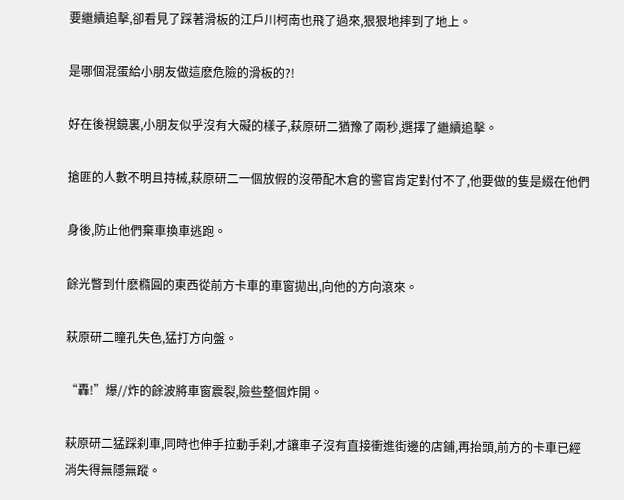要繼續追擊,卻看見了踩著滑板的江戶川柯南也飛了過來,狠狠地摔到了地上。

是哪個混蛋給小朋友做這麽危險的滑板的?!

好在後視鏡裏,小朋友似乎沒有大礙的樣子,萩原研二猶豫了兩秒,選擇了繼續追擊。

搶匪的人數不明且持械,萩原研二一個放假的沒帶配木倉的警官肯定對付不了,他要做的隻是綴在他們

身後,防止他們棄車換車逃跑。

餘光瞥到什麽橢圓的東西從前方卡車的車窗拋出,向他的方向滾來。

萩原研二瞳孔失色,猛打方向盤。

“轟!”爆//炸的餘波將車窗震裂,險些整個炸開。

萩原研二猛踩刹車,同時也伸手拉動手刹,才讓車子沒有直接衝進街邊的店鋪,再抬頭,前方的卡車已經消失得無隱無蹤。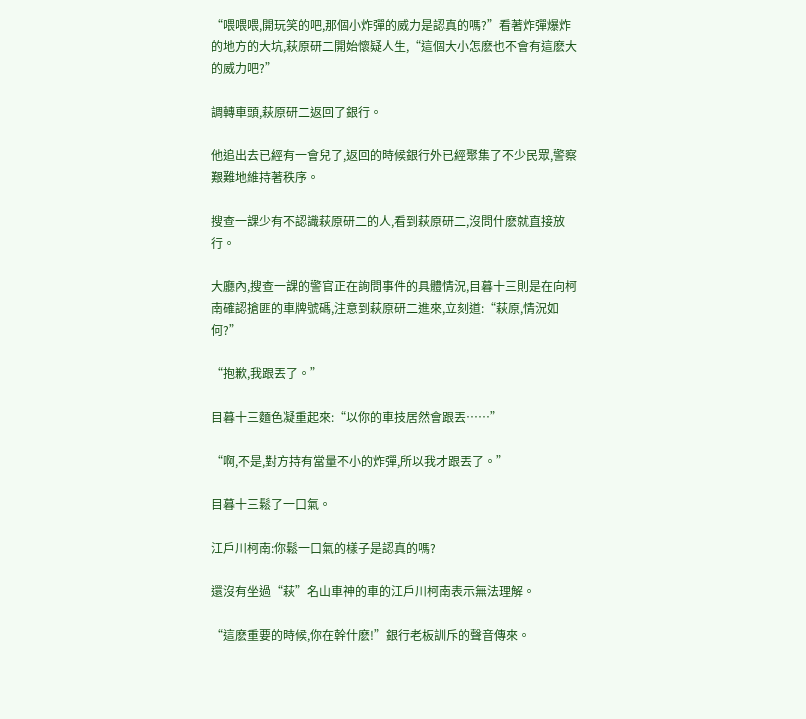“喂喂喂,開玩笑的吧,那個小炸彈的威力是認真的嗎?”看著炸彈爆炸的地方的大坑,萩原研二開始懷疑人生,“這個大小怎麽也不會有這麽大的威力吧?”

調轉車頭,萩原研二返回了銀行。

他追出去已經有一會兒了,返回的時候銀行外已經聚集了不少民眾,警察艱難地維持著秩序。

搜查一課少有不認識萩原研二的人,看到萩原研二,沒問什麽就直接放行。

大廳內,搜查一課的警官正在詢問事件的具體情況,目暮十三則是在向柯南確認搶匪的車牌號碼,注意到萩原研二進來,立刻道:“萩原,情況如何?”

“抱歉,我跟丟了。”

目暮十三麵色凝重起來:“以你的車技居然會跟丟……”

“啊,不是,對方持有當量不小的炸彈,所以我才跟丟了。”

目暮十三鬆了一口氣。

江戶川柯南:你鬆一口氣的樣子是認真的嗎?

還沒有坐過“萩”名山車神的車的江戶川柯南表示無法理解。

“這麽重要的時候,你在幹什麽!”銀行老板訓斥的聲音傳來。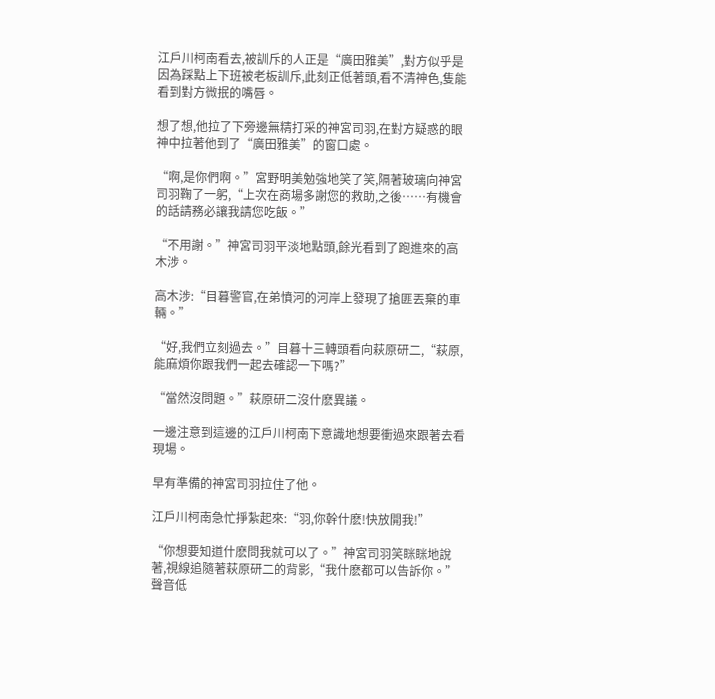江戶川柯南看去,被訓斥的人正是“廣田雅美”,對方似乎是因為踩點上下班被老板訓斥,此刻正低著頭,看不清神色,隻能看到對方微抿的嘴唇。

想了想,他拉了下旁邊無精打采的神宮司羽,在對方疑惑的眼神中拉著他到了“廣田雅美”的窗口處。

“啊,是你們啊。”宮野明美勉強地笑了笑,隔著玻璃向神宮司羽鞠了一躬,“上次在商場多謝您的救助,之後……有機會的話請務必讓我請您吃飯。”

“不用謝。”神宮司羽平淡地點頭,餘光看到了跑進來的高木涉。

高木涉:“目暮警官,在弟憤河的河岸上發現了搶匪丟棄的車輛。”

“好,我們立刻過去。”目暮十三轉頭看向萩原研二,“萩原,能麻煩你跟我們一起去確認一下嗎?”

“當然沒問題。”萩原研二沒什麽異議。

一邊注意到這邊的江戶川柯南下意識地想要衝過來跟著去看現場。

早有準備的神宮司羽拉住了他。

江戶川柯南急忙掙紮起來:“羽,你幹什麽!快放開我!”

“你想要知道什麽問我就可以了。”神宮司羽笑眯眯地說著,視線追隨著萩原研二的背影,“我什麽都可以告訴你。”聲音低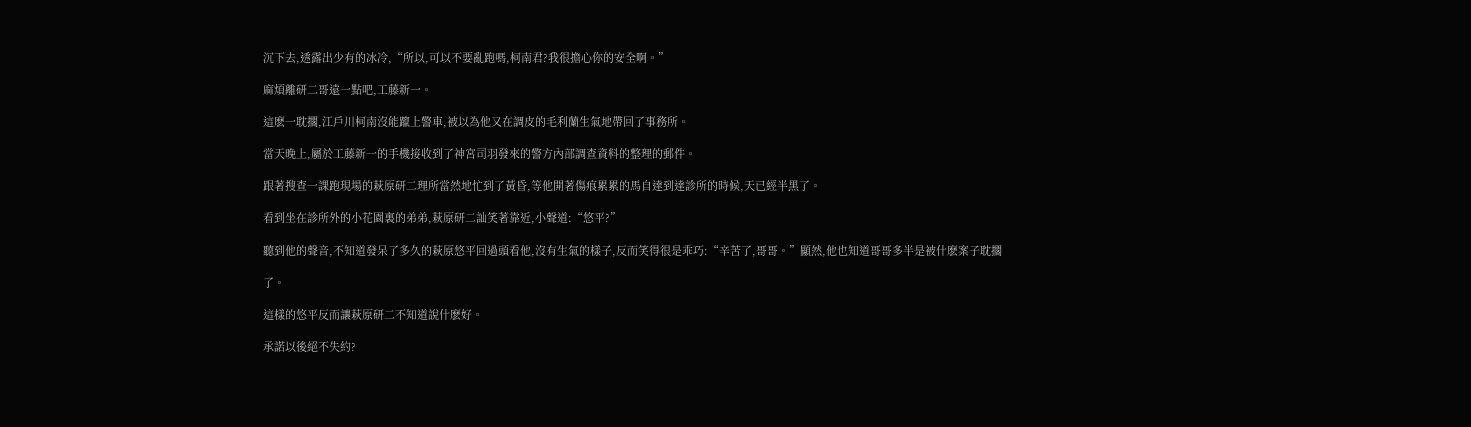沉下去,透露出少有的冰冷,“所以,可以不要亂跑嗎,柯南君?我很擔心你的安全啊。”

麻煩離研二哥遠一點吧,工藤新一。

這麽一耽擱,江戶川柯南沒能躥上警車,被以為他又在調皮的毛利蘭生氣地帶回了事務所。

當天晚上,屬於工藤新一的手機接收到了神宮司羽發來的警方內部調查資料的整理的郵件。

跟著搜查一課跑現場的萩原研二理所當然地忙到了黃昏,等他開著傷痕累累的馬自達到達診所的時候,天已經半黑了。

看到坐在診所外的小花園裏的弟弟,萩原研二訕笑著靠近,小聲道:“悠平?”

聽到他的聲音,不知道發呆了多久的萩原悠平回過頭看他,沒有生氣的樣子,反而笑得很是乖巧:“辛苦了,哥哥。”顯然,他也知道哥哥多半是被什麽案子耽擱

了。

這樣的悠平反而讓萩原研二不知道說什麽好。

承諾以後絕不失約?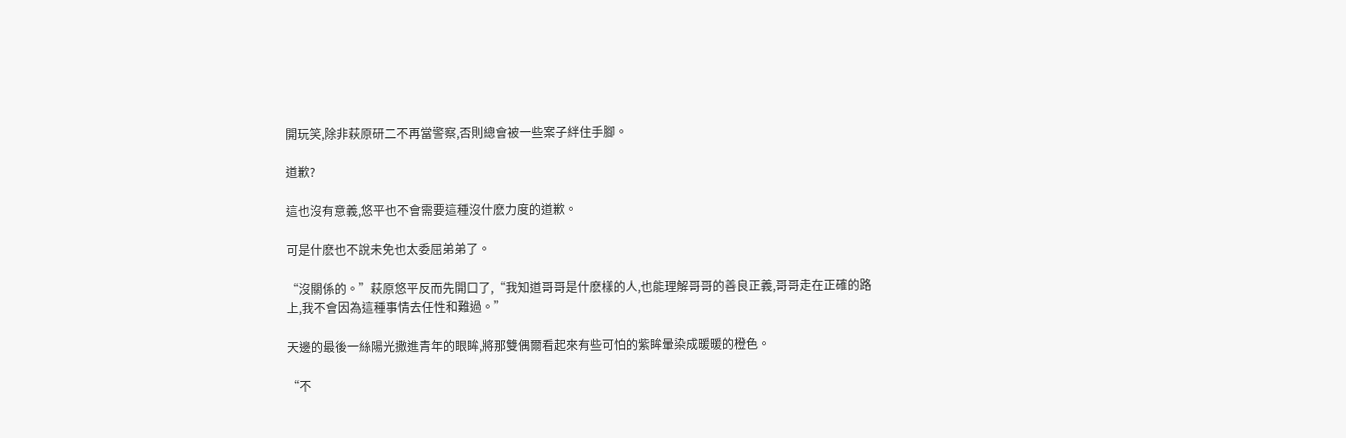開玩笑,除非萩原研二不再當警察,否則總會被一些案子絆住手腳。

道歉?

這也沒有意義,悠平也不會需要這種沒什麽力度的道歉。

可是什麽也不說未免也太委屈弟弟了。

“沒關係的。”萩原悠平反而先開口了,“我知道哥哥是什麽樣的人,也能理解哥哥的善良正義,哥哥走在正確的路上,我不會因為這種事情去任性和難過。”

天邊的最後一絲陽光撒進青年的眼眸,將那雙偶爾看起來有些可怕的紫眸暈染成暖暖的橙色。

“不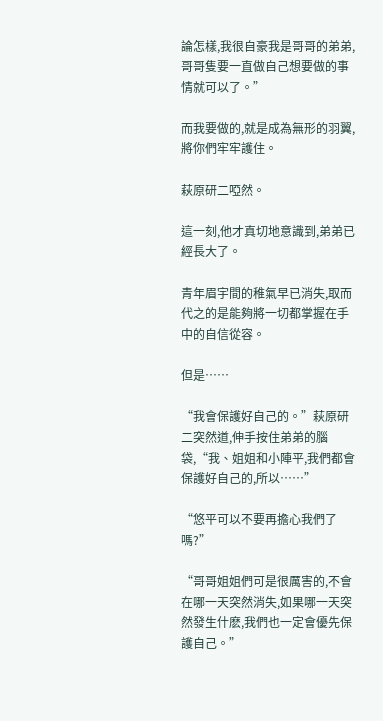論怎樣,我很自豪我是哥哥的弟弟,哥哥隻要一直做自己想要做的事情就可以了。”

而我要做的,就是成為無形的羽翼,將你們牢牢護住。

萩原研二啞然。

這一刻,他才真切地意識到,弟弟已經長大了。

青年眉宇間的稚氣早已消失,取而代之的是能夠將一切都掌握在手中的自信從容。

但是……

“我會保護好自己的。”萩原研二突然道,伸手按住弟弟的腦袋,“我、姐姐和小陣平,我們都會保護好自己的,所以……”

“悠平可以不要再擔心我們了嗎?”

“哥哥姐姐們可是很厲害的,不會在哪一天突然消失,如果哪一天突然發生什麽,我們也一定會優先保護自己。”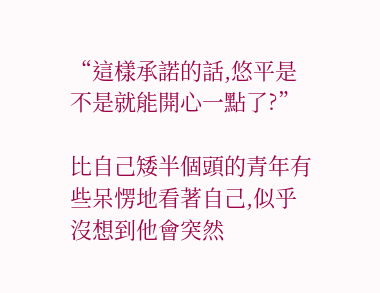“這樣承諾的話,悠平是不是就能開心一點了?”

比自己矮半個頭的青年有些呆愣地看著自己,似乎沒想到他會突然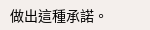做出這種承諾。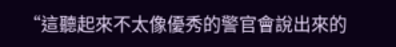“這聽起來不太像優秀的警官會說出來的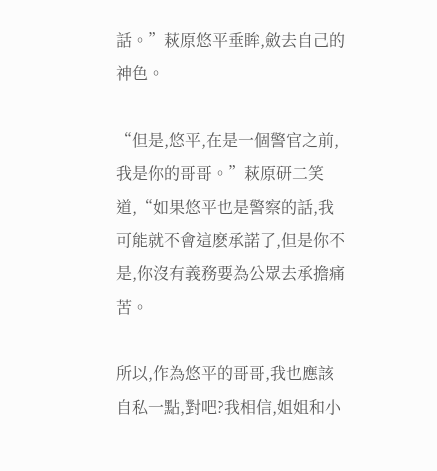話。”萩原悠平垂眸,斂去自己的神色。

“但是,悠平,在是一個警官之前,我是你的哥哥。”萩原研二笑道,“如果悠平也是警察的話,我可能就不會這麽承諾了,但是你不是,你沒有義務要為公眾去承擔痛苦。

所以,作為悠平的哥哥,我也應該自私一點,對吧?我相信,姐姐和小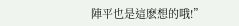陣平也是這麽想的哦!”